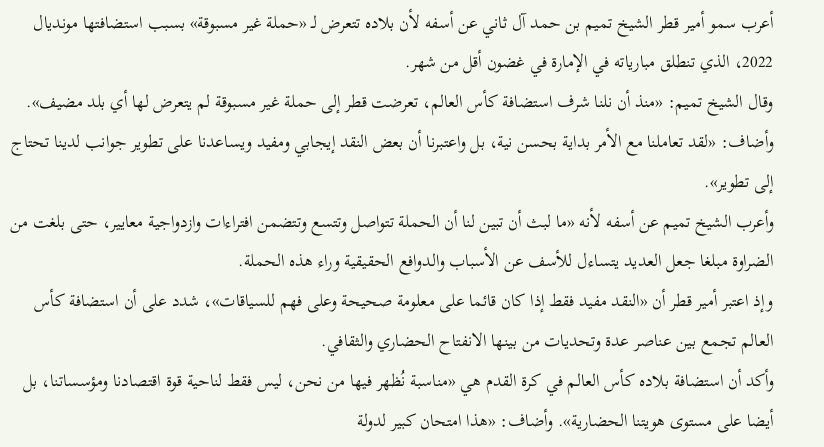أعرب سمو أمير قطر الشيخ تميم بن حمد آل ثاني عن أسفه لأن بلاده تتعرض لـ «حملة غير مسبوقة» بسبب استضافتها مونديال 2022، الذي تنطلق مبارياته في الإمارة في غضون أقل من شهر.
وقال الشيخ تميم: «منذ أن نلنا شرف استضافة كأس العالم، تعرضت قطر إلى حملة غير مسبوقة لم يتعرض لها أي بلد مضيف». وأضاف: «لقد تعاملنا مع الأمر بداية بحسن نية، بل واعتبرنا أن بعض النقد إيجابي ومفيد ويساعدنا على تطوير جوانب لدينا تحتاج إلى تطوير».
وأعرب الشيخ تميم عن أسفه لأنه «ما لبث أن تبين لنا أن الحملة تتواصل وتتسع وتتضمن افتراءات وازدواجية معايير، حتى بلغت من الضراوة مبلغا جعل العديد يتساءل للأسف عن الأسباب والدوافع الحقيقية وراء هذه الحملة.
وإذ اعتبر أمير قطر أن «النقد مفيد فقط إذا كان قائما على معلومة صحيحة وعلى فهم للسياقات»، شدد على أن استضافة كأس العالم تجمع بين عناصر عدة وتحديات من بينها الانفتاح الحضاري والثقافي.
وأكد أن استضافة بلاده كأس العالم في كرة القدم هي «مناسبة نُظهر فيها من نحن، ليس فقط لناحية قوة اقتصادنا ومؤسساتنا، بل أيضا على مستوى هويتنا الحضارية». وأضاف: «هذا امتحان كبير لدولة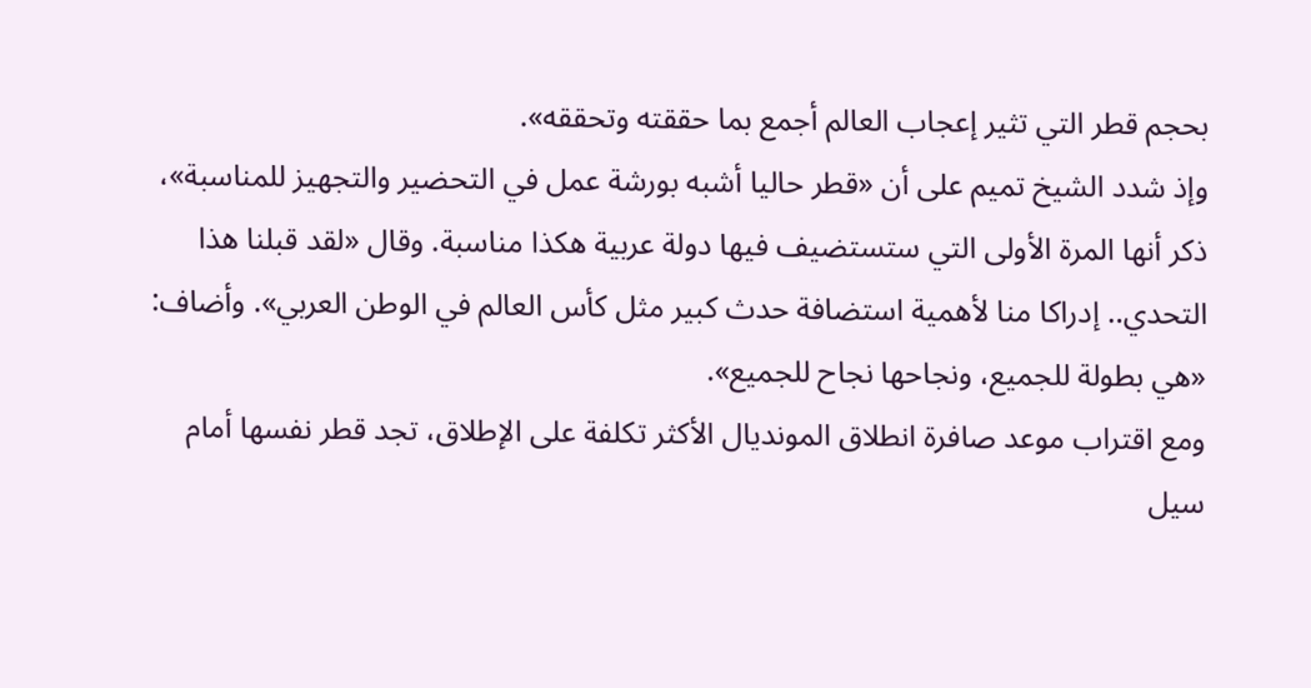بحجم قطر التي تثير إعجاب العالم أجمع بما حققته وتحققه».
وإذ شدد الشيخ تميم على أن «قطر حاليا أشبه بورشة عمل في التحضير والتجهيز للمناسبة»، ذكر أنها المرة الأولى التي ستستضيف فيها دولة عربية هكذا مناسبة. وقال «لقد قبلنا هذا التحدي.. إدراكا منا لأهمية استضافة حدث كبير مثل كأس العالم في الوطن العربي». وأضاف: «هي بطولة للجميع، ونجاحها نجاح للجميع».
ومع اقتراب موعد صافرة انطلاق المونديال الأكثر تكلفة على الإطلاق، تجد قطر نفسها أمام سيل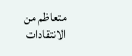متعاظم من الانتقادات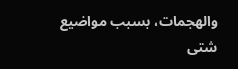والهجمات، بسبب مواضيع شتى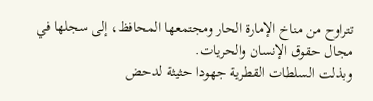تتراوح من مناخ الإمارة الحار ومجتمعها المحافظ، إلى سجلها في مجال حقوق الإنسان والحريات.
وبذلت السلطات القطرية جهودا حثيثة لدحض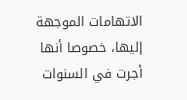الاتهامات الموجهة إليها، خصوصا أنها أجرت في السنوات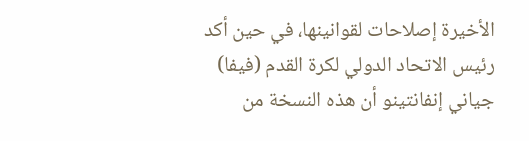الأخيرة إصلاحات لقوانينها، في حين أكد رئيس الاتحاد الدولي لكرة القدم (فيفا) جياني إنفانتينو أن هذه النسخة من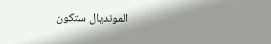المونديال ستكون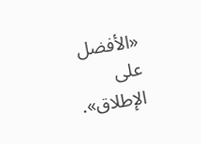«الأفضل على الإطلاق».